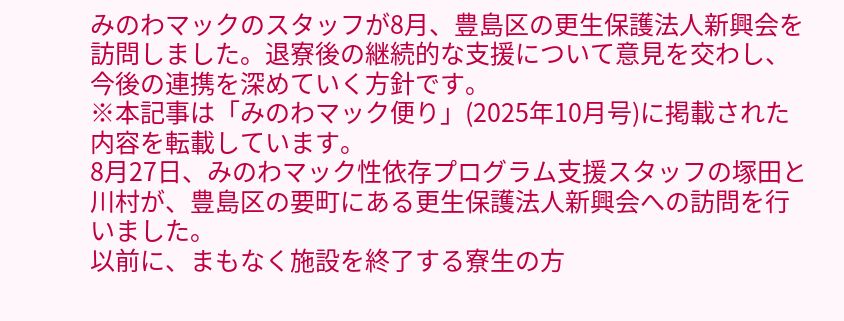みのわマックのスタッフが8月、豊島区の更生保護法人新興会を訪問しました。退寮後の継続的な支援について意見を交わし、今後の連携を深めていく方針です。
※本記事は「みのわマック便り」(2025年10月号)に掲載された内容を転載しています。
8月27日、みのわマック性依存プログラム支援スタッフの塚田と川村が、豊島区の要町にある更生保護法人新興会への訪問を行いました。
以前に、まもなく施設を終了する寮生の方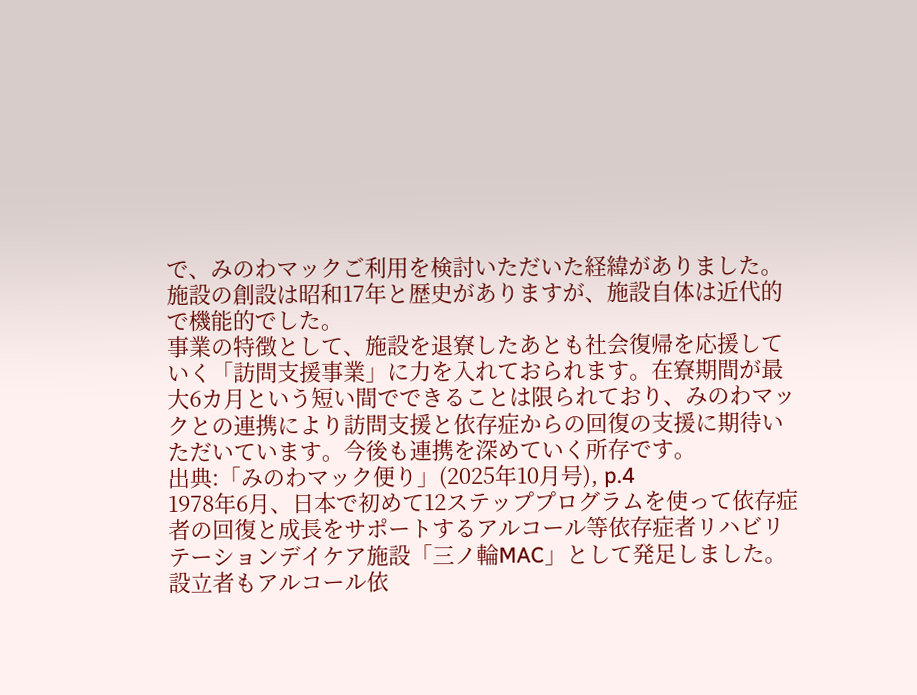で、みのわマックご利用を検討いただいた経緯がありました。施設の創設は昭和17年と歴史がありますが、施設自体は近代的で機能的でした。
事業の特徴として、施設を退寮したあとも社会復帰を応援していく「訪問支援事業」に力を入れておられます。在寮期間が最大6カ月という短い間でできることは限られており、みのわマックとの連携により訪問支援と依存症からの回復の支援に期待いただいています。今後も連携を深めていく所存です。
出典:「みのわマック便り」(2025年10月号), p.4
1978年6月、日本で初めて12ステッププログラムを使って依存症者の回復と成長をサポートするアルコール等依存症者リハビリテーションデイケア施設「三ノ輪MAC」として発足しました。設立者もアルコール依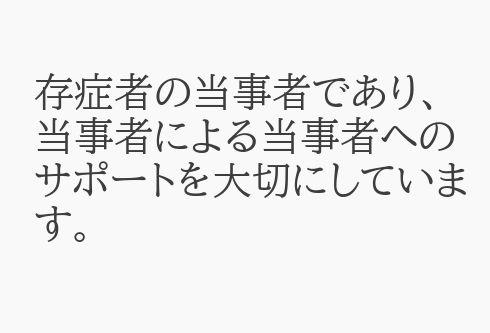存症者の当事者であり、当事者による当事者へのサポートを大切にしています。